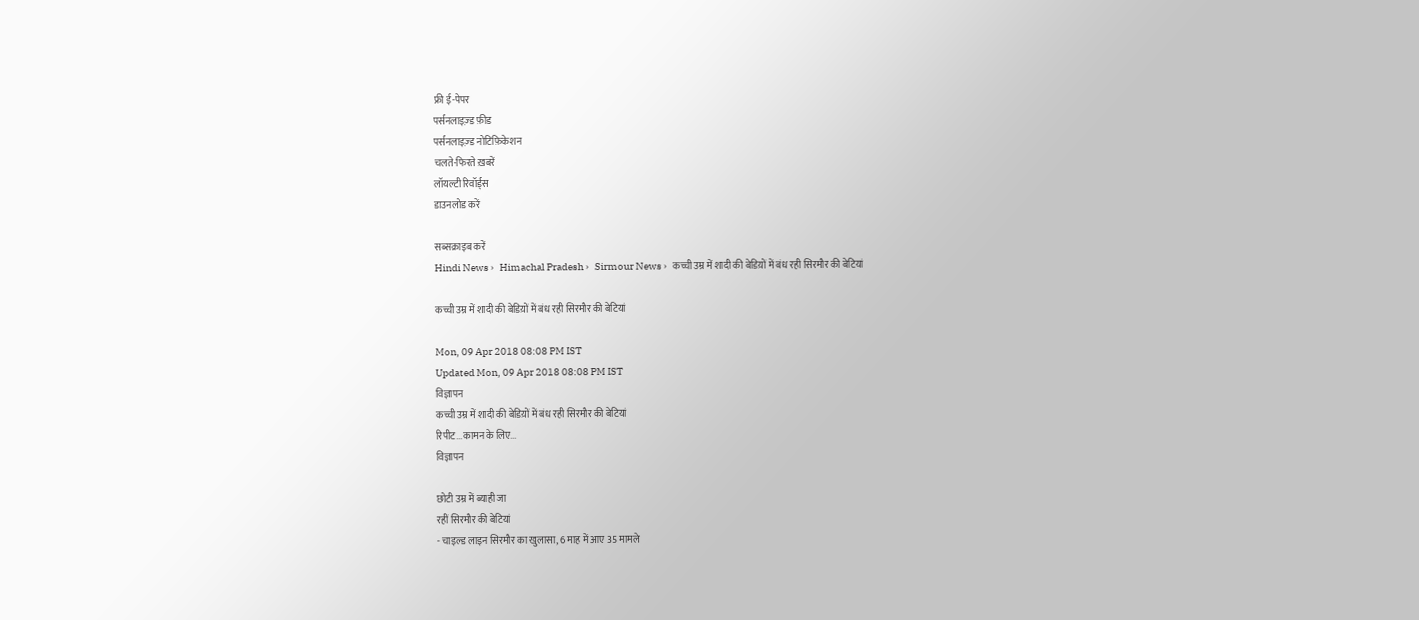फ्री ई-पेपर
पर्सनलाइज़्ड फ़ीड
पर्सनलाइज़्ड नोटिफ़िकेशन
चलते-फिरते ख़बरें
लॉयल्टी रिवॉर्ड्स
डाउनलोड करें

सब्सक्राइब करें
Hindi News ›   Himachal Pradesh ›   Sirmour News ›   कच्ची उम्र में शादी की बेडिय़ों में बंध रही सिरमौर की बेटियां

कच्ची उम्र में शादी की बेडिय़ों में बंध रही सिरमौर की बेटियां

Mon, 09 Apr 2018 08:08 PM IST
Updated Mon, 09 Apr 2018 08:08 PM IST
विज्ञापन
कच्ची उम्र में शादी की बेडिय़ों में बंध रही सिरमौर की बेटियां
रिपीट...कामन के लिए...
विज्ञापन

छोटी उम्र में ब्याही जा
रहीं सिरमौर की बेटियां
- चाइल्ड लाइन सिरमौर का खुलासा, 6 माह में आए 35 मामले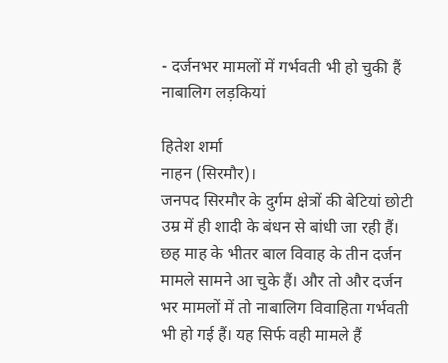- दर्जनभर मामलों में गर्भवती भी हो चुकी हैं नाबालिग लड़कियां

हितेश शर्मा
नाहन (सिरमौर)।
जनपद सिरमौर के दुर्गम क्षेत्रों की बेटियां छोटी उम्र में ही शादी के बंधन से बांधी जा रही हैं। छह माह के भीतर बाल विवाह के तीन दर्जन मामले सामने आ चुके हैं। और तो और दर्जन भर मामलों में तो नाबालिग विवाहिता गर्भवती भी हो गई हैं। यह सिर्फ वही मामले हैं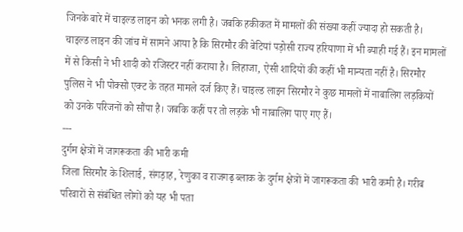जिनके बारे में चाइल्ड लाइन को भनक लगी है। जबकि हकीकत में मामलों की संख्या कहीं ज्यादा हो सकती है। चाइल्ड लाइन की जांच में सामने आया है कि सिरमौर की बेटियां पड़ोसी राज्य हरियाणा में भी ब्याही गई हैं। इन मामलों में से किसी ने भी शादी को रजिस्टर नहीं कराया है। लिहाजा, ऐसी शादियों की कहीं भी मान्यता नहीं है। सिरमौर पुलिस ने भी पोक्सो एक्ट के तहत मामले दर्ज किए हैं। चाइल्ड लाइन सिरमौर ने कुछ मामलों में नाबालिग लड़कियों को उनके परिजनों को सौंपा है। जबकि कहीं पर तो लड़के भी नाबालिग पाए गए हैं।
---
दुर्गम क्षेत्रों में जागरूकता की भारी कमी
जिला सिरमौर के शिलाई, संगड़ाह, रेणुका व राजगढ़ ब्लाक के दुर्गम क्षेत्रों में जागरूकता की भारी कमी है। गरीब परिवारों से संबंधित लोगों को यह भी पता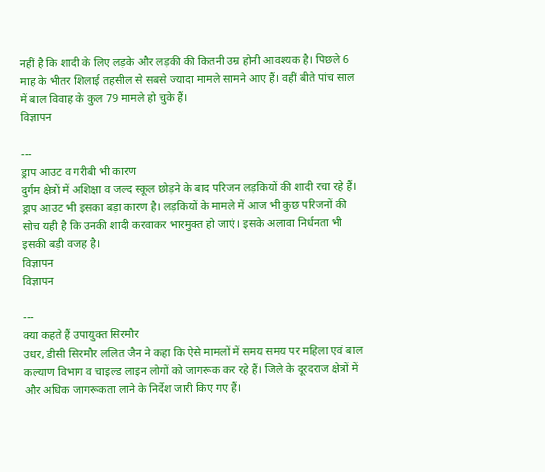नहीं है कि शादी के लिए लड़के और लड़की की कितनी उम्र होनी आवश्यक है। पिछले 6 माह के भीतर शिलाई तहसील से सबसे ज्यादा मामले सामने आए हैं। वहीं बीते पांच साल में बाल विवाह के कुल 79 मामले हो चुके हैं।
विज्ञापन

---
ड्राप आउट व गरीबी भी कारण
दुर्गम क्षेत्रों में अशिक्षा व जल्द स्कूल छोड़ने के बाद परिजन लड़कियों की शादी रचा रहे हैं। ड्राप आउट भी इसका बड़ा कारण है। लड़कियों के मामले में आज भी कुछ परिजनों की सोच यही है कि उनकी शादी करवाकर भारमुक्त हो जाएं। इसके अलावा निर्धनता भी इसकी बड़ी वजह है।
विज्ञापन
विज्ञापन

---
क्या कहते हैं उपायुक्त सिरमौर
उधर, डीसी सिरमौर ललित जैन ने कहा कि ऐसे मामलों में समय समय पर महिला एवं बाल कल्याण विभाग व चाइल्ड लाइन लोगों को जागरूक कर रहे हैं। जिले के दूरदराज क्षेत्रों में और अधिक जागरूकता लाने के निर्देश जारी किए गए हैं।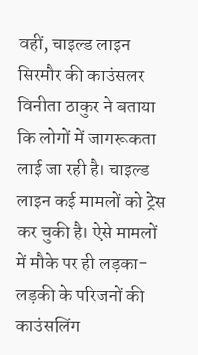वहीं, चाइल्ड लाइन सिरमौर की काउंसलर विनीता ठाकुर ने बताया कि लोगों में जागरूकता लाई जा रही है। चाइल्ड लाइन कई मामलों को ट्रेस कर चुकी है। ऐसे मामलों में मौके पर ही लड़का-लड़की के परिजनों की काउंसलिंग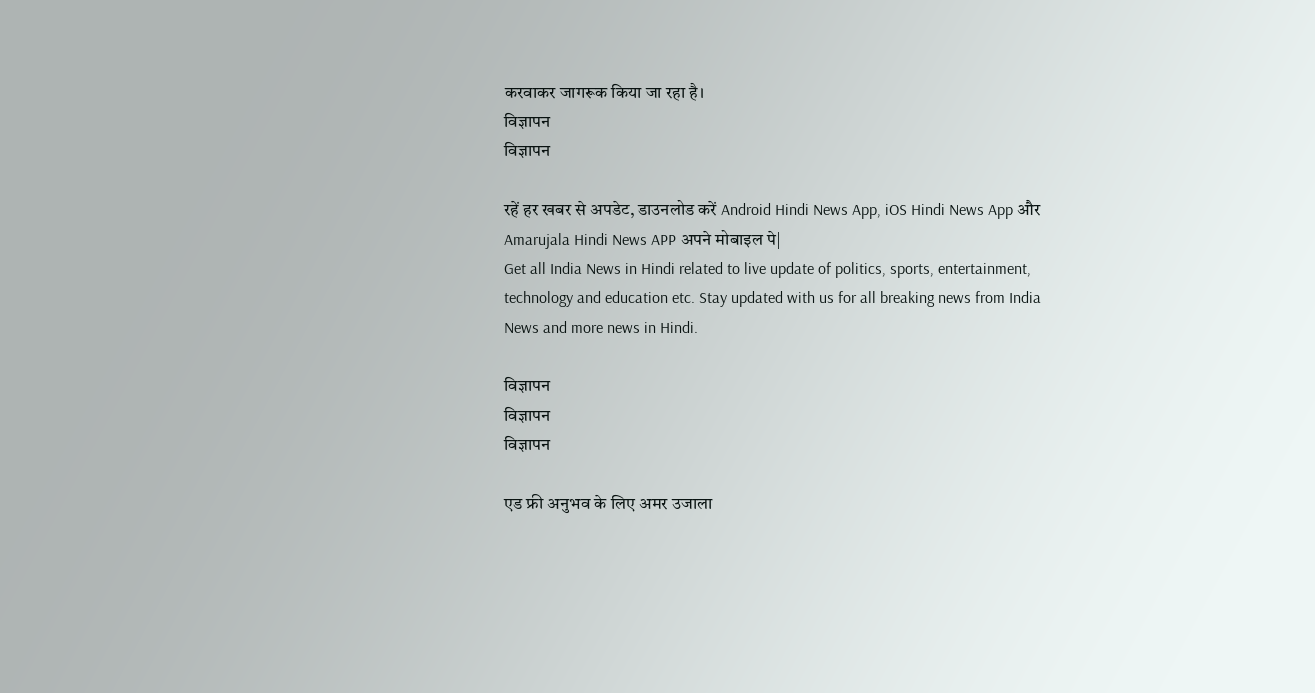करवाकर जागरूक किया जा रहा है।
विज्ञापन
विज्ञापन

रहें हर खबर से अपडेट, डाउनलोड करें Android Hindi News App, iOS Hindi News App और Amarujala Hindi News APP अपने मोबाइल पे|
Get all India News in Hindi related to live update of politics, sports, entertainment, technology and education etc. Stay updated with us for all breaking news from India News and more news in Hindi.

विज्ञापन
विज्ञापन
विज्ञापन

एड फ्री अनुभव के लिए अमर उजाला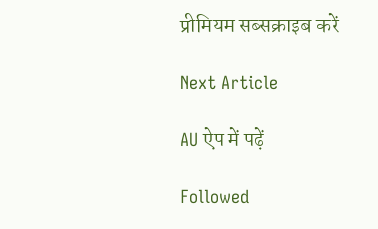प्रीमियम सब्सक्राइब करें

Next Article

AU ऐप में पढ़ें

Followed